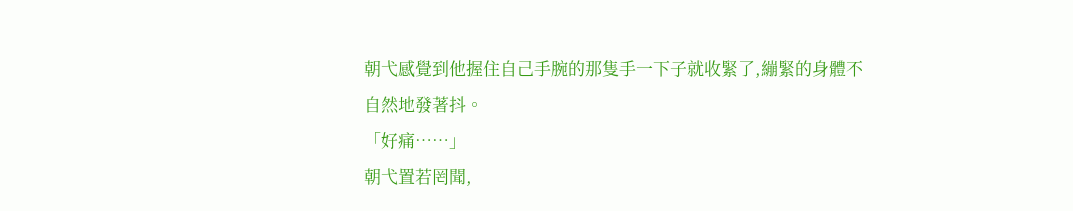朝弋感覺到他握住自己手腕的那隻手一下子就收緊了,繃緊的身體不自然地發著抖。
「好痛……」
朝弋置若罔聞,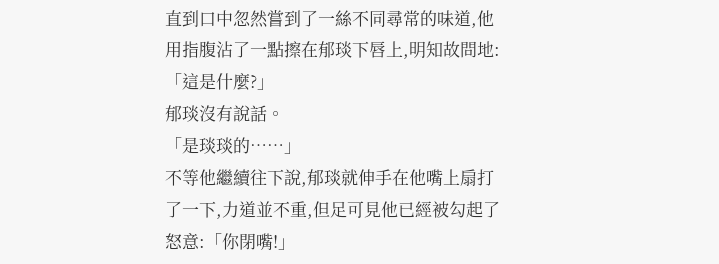直到口中忽然嘗到了一絲不同尋常的味道,他用指腹沾了一點擦在郁琰下唇上,明知故問地:「這是什麼?」
郁琰沒有說話。
「是琰琰的……」
不等他繼續往下說,郁琰就伸手在他嘴上扇打了一下,力道並不重,但足可見他已經被勾起了怒意:「你閉嘴!」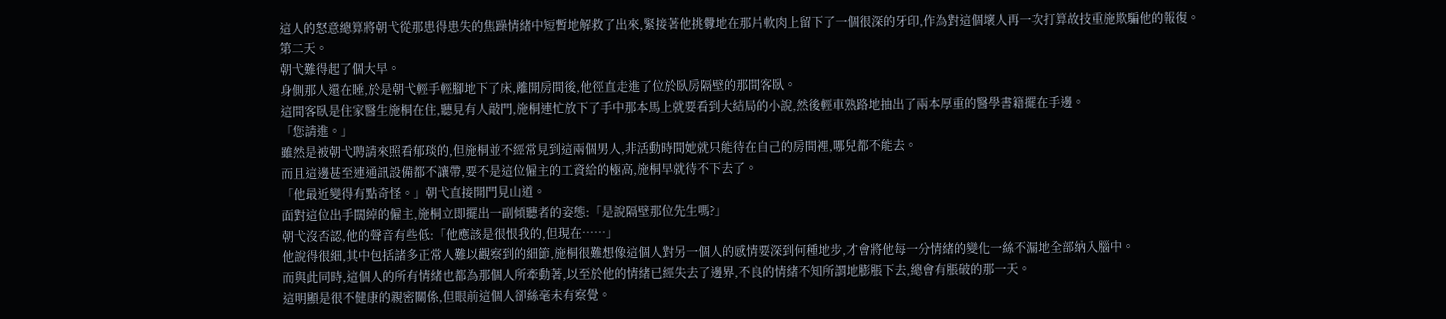這人的怒意總算將朝弋從那患得患失的焦躁情緒中短暫地解救了出來,緊接著他挑釁地在那片軟肉上留下了一個很深的牙印,作為對這個壞人再一次打算故技重施欺騙他的報復。
第二天。
朝弋難得起了個大早。
身側那人還在睡,於是朝弋輕手輕腳地下了床,離開房間後,他徑直走進了位於臥房隔壁的那間客臥。
這間客臥是住家醫生施桐在住,聽見有人敲門,施桐連忙放下了手中那本馬上就要看到大結局的小說,然後輕車熟路地抽出了兩本厚重的醫學書籍擺在手邊。
「您請進。」
雖然是被朝弋聘請來照看郁琰的,但施桐並不經常見到這兩個男人,非活動時間她就只能待在自己的房間裡,哪兒都不能去。
而且這邊甚至連通訊設備都不讓帶,要不是這位僱主的工資給的極高,施桐早就待不下去了。
「他最近變得有點奇怪。」朝弋直接開門見山道。
面對這位出手闊綽的僱主,施桐立即擺出一副傾聽者的姿態:「是說隔壁那位先生嗎?」
朝弋沒否認,他的聲音有些低:「他應該是很恨我的,但現在……」
他說得很細,其中包括諸多正常人難以觀察到的細節,施桐很難想像這個人對另一個人的感情要深到何種地步,才會將他每一分情緒的變化一絲不漏地全部納入腦中。
而與此同時,這個人的所有情緒也都為那個人所牽動著,以至於他的情緒已經失去了邊界,不良的情緒不知所謂地膨脹下去,總會有脹破的那一天。
這明顯是很不健康的親密關係,但眼前這個人卻絲毫未有察覺。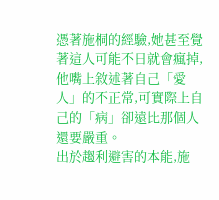憑著施桐的經驗,她甚至覺著這人可能不日就會瘋掉,他嘴上敘述著自己「愛人」的不正常,可實際上自己的「病」卻遠比那個人還要嚴重。
出於趨利避害的本能,施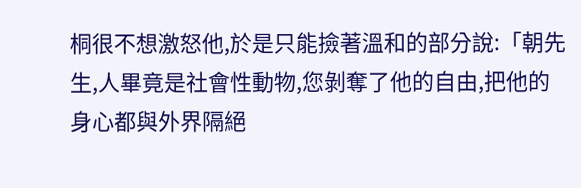桐很不想激怒他,於是只能撿著溫和的部分說:「朝先生,人畢竟是社會性動物,您剝奪了他的自由,把他的身心都與外界隔絕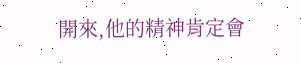開來,他的精神肯定會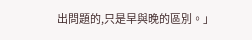出問題的,只是早與晚的區別。」